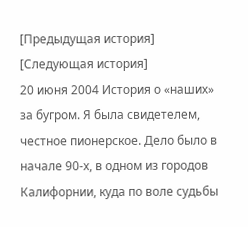[Предыдущая история] [Следующая история]
20 июня 2004 История о «наших» за бугром. Я была свидетелем, честное пионерское. Дело было в начале 90-х, в одном из городов Калифорнии, куда по воле судьбы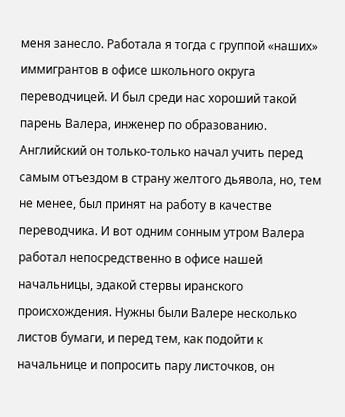меня занесло. Работала я тогда с группой «наших» иммигрантов в офисе школьного округа переводчицей. И был среди нас хороший такой парень Валера, инженер по образованию. Английский он только-только начал учить перед самым отъездом в страну желтого дьявола, но, тем не менее, был принят на работу в качестве переводчика. И вот одним сонным утром Валера работал непосредственно в офисе нашей начальницы, эдакой стервы иранского происхождения. Нужны были Валере несколько листов бумаги, и перед тем, как подойти к начальнице и попросить пару листочков, он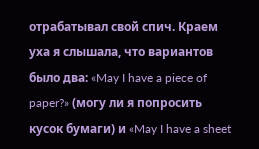отрабатывал свой спич. Краем уха я слышала, что вариантов было два: «May I have a piece of paper?» (могу ли я попросить кусок бумаги) и «May I have a sheet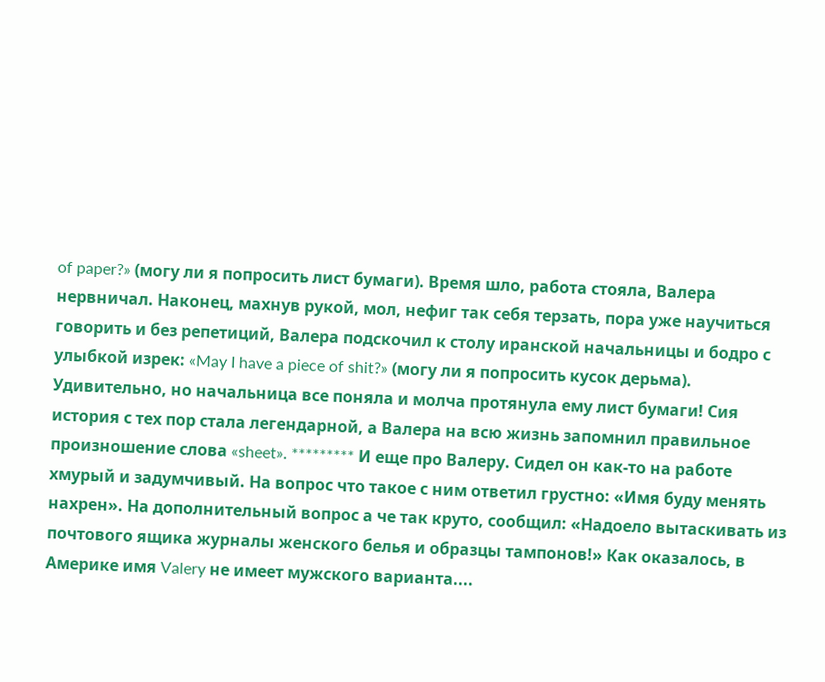of paper?» (могу ли я попросить лист бумаги). Время шло, работа стояла, Валера нервничал. Наконец, махнув рукой, мол, нефиг так себя терзать, пора уже научиться говорить и без репетиций, Валера подскочил к столу иранской начальницы и бодро с улыбкой изрек: «May I have a piece of shit?» (могу ли я попросить кусок дерьма). Удивительно, но начальница все поняла и молча протянула ему лист бумаги! Сия история с тех пор стала легендарной, а Валера на всю жизнь запомнил правильное произношение слова «sheet». ********* И еще про Валеру. Сидел он как-то на работе хмурый и задумчивый. На вопрос что такое с ним ответил грустно: «Имя буду менять нахрен». На дополнительный вопрос а че так круто, сообщил: «Надоело вытаскивать из почтового ящика журналы женского белья и образцы тампонов!» Как оказалось, в Америке имя Valery не имеет мужского варианта....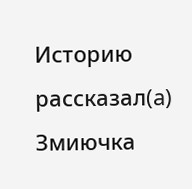Историю рассказал(a) Змиючка